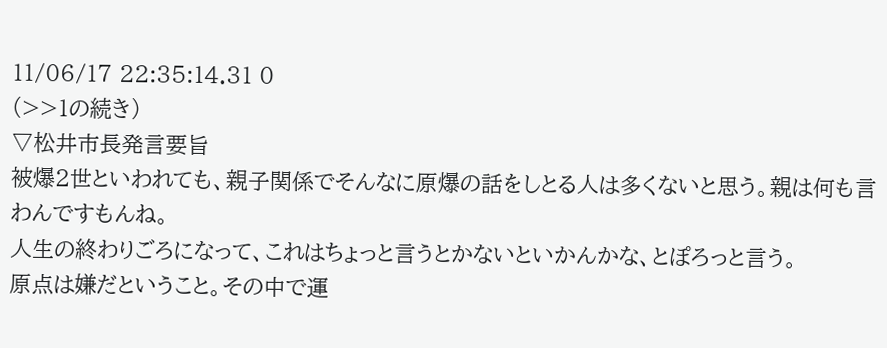11/06/17 22:35:14.31 0
(>>1の続き)
▽松井市長発言要旨
被爆2世といわれても、親子関係でそんなに原爆の話をしとる人は多くないと思う。親は何も言わんですもんね。
人生の終わりごろになって、これはちょっと言うとかないといかんかな、とぽろっと言う。
原点は嫌だということ。その中で運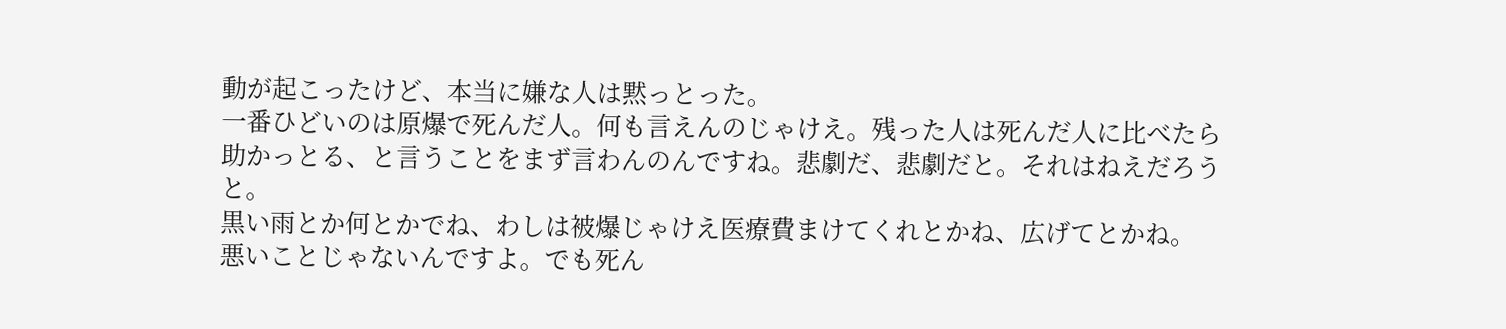動が起こったけど、本当に嫌な人は黙っとった。
一番ひどいのは原爆で死んだ人。何も言えんのじゃけえ。残った人は死んだ人に比べたら
助かっとる、と言うことをまず言わんのんですね。悲劇だ、悲劇だと。それはねえだろうと。
黒い雨とか何とかでね、わしは被爆じゃけえ医療費まけてくれとかね、広げてとかね。
悪いことじゃないんですよ。でも死ん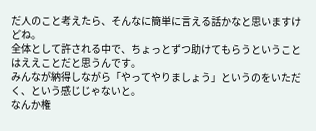だ人のこと考えたら、そんなに簡単に言える話かなと思いますけどね。
全体として許される中で、ちょっとずつ助けてもらうということはええことだと思うんです。
みんなが納得しながら「やってやりましょう」というのをいただく、という感じじゃないと。
なんか権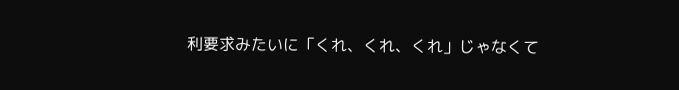利要求みたいに「くれ、くれ、くれ」じゃなくて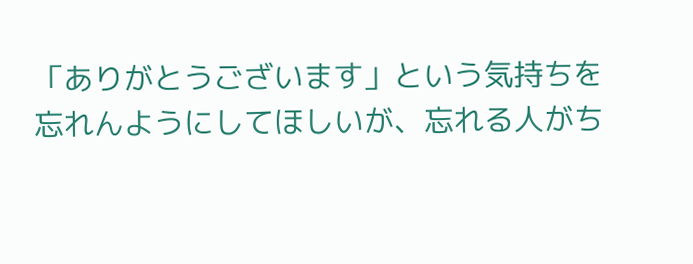「ありがとうございます」という気持ちを
忘れんようにしてほしいが、忘れる人がち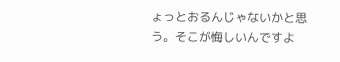ょっとおるんじゃないかと思う。そこが悔しいんですよ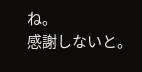ね。
感謝しないと。